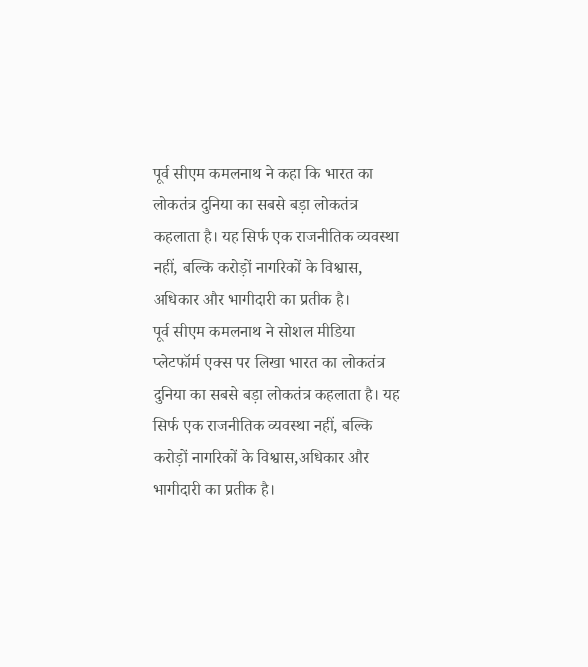पूर्व सीएम कमलनाथ ने कहा कि भारत का लोकतंत्र दुनिया का सबसे बड़ा लोकतंत्र कहलाता है। यह सिर्फ एक राजनीतिक व्यवस्था नहीं, बल्कि करोड़ों नागरिकों के विश्वास, अधिकार और भागीदारी का प्रतीक है।
पूर्व सीएम कमलनाथ ने सोशल मीडिया प्लेटफॉर्म एक्स पर लिखा भारत का लोकतंत्र दुनिया का सबसे बड़ा लोकतंत्र कहलाता है। यह सिर्फ एक राजनीतिक व्यवस्था नहीं, बल्कि करोड़ों नागरिकों के विश्वास,अधिकार और भागीदारी का प्रतीक है।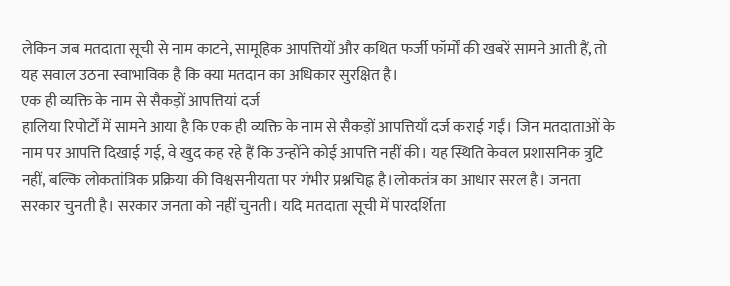लेकिन जब मतदाता सूची से नाम काटने, सामूहिक आपत्तियों और कथित फर्जी फॉर्मों की खबरें सामने आती हैं, तो यह सवाल उठना स्वाभाविक है कि क्या मतदान का अधिकार सुरक्षित है।
एक ही व्यक्ति के नाम से सैकड़ों आपत्तियां दर्ज
हालिया रिपोर्टों में सामने आया है कि एक ही व्यक्ति के नाम से सैकड़ों आपत्तियाँ दर्ज कराई गईं। जिन मतदाताओं के नाम पर आपत्ति दिखाई गई, वे खुद कह रहे हैं कि उन्होंने कोई आपत्ति नहीं की। यह स्थिति केवल प्रशासनिक त्रुटि नहीं, बल्कि लोकतांत्रिक प्रक्रिया की विश्वसनीयता पर गंभीर प्रश्नचिह्न है।लोकतंत्र का आधार सरल है। जनता सरकार चुनती है। सरकार जनता को नहीं चुनती। यदि मतदाता सूची में पारदर्शिता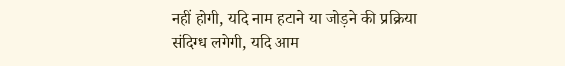नहीं होगी, यदि नाम हटाने या जोड़ने की प्रक्रिया संदिग्ध लगेगी, यदि आम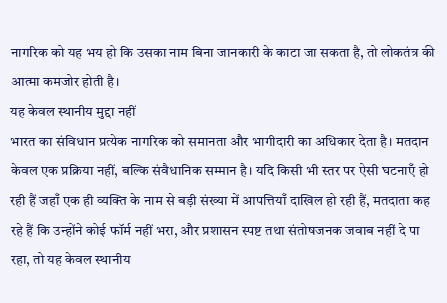नागरिक को यह भय हो कि उसका नाम बिना जानकारी के काटा जा सकता है, तो लोकतंत्र की आत्मा कमजोर होती है।
यह केवल स्थानीय मुद्दा नहीं
भारत का संविधान प्रत्येक नागरिक को समानता और भागीदारी का अधिकार देता है। मतदान केवल एक प्रक्रिया नहीं, बल्कि संवैधानिक सम्मान है। यदि किसी भी स्तर पर ऐसी घटनाएँ हो रही हैं जहाँ एक ही व्यक्ति के नाम से बड़ी संख्या में आपत्तियाँ दाखिल हो रही हैं, मतदाता कह रहे हैं कि उन्होंने कोई फॉर्म नहीं भरा, और प्रशासन स्पष्ट तथा संतोषजनक जवाब नहीं दे पा रहा, तो यह केवल स्थानीय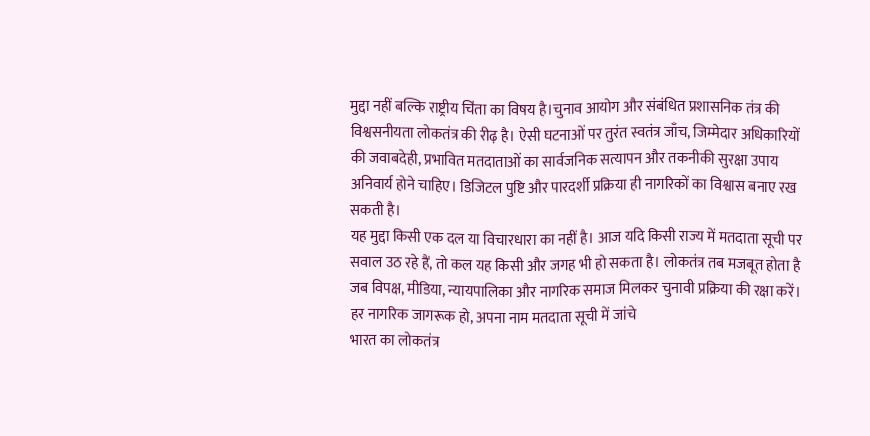मुद्दा नहीं बल्कि राष्ट्रीय चिंता का विषय है।चुनाव आयोग और संबंधित प्रशासनिक तंत्र की विश्वसनीयता लोकतंत्र की रीढ़ है। ऐसी घटनाओं पर तुरंत स्वतंत्र जाँच, जिम्मेदार अधिकारियों की जवाबदेही, प्रभावित मतदाताओं का सार्वजनिक सत्यापन और तकनीकी सुरक्षा उपाय अनिवार्य होने चाहिए। डिजिटल पुष्टि और पारदर्शी प्रक्रिया ही नागरिकों का विश्वास बनाए रख सकती है।
यह मुद्दा किसी एक दल या विचारधारा का नहीं है। आज यदि किसी राज्य में मतदाता सूची पर सवाल उठ रहे हैं, तो कल यह किसी और जगह भी हो सकता है। लोकतंत्र तब मजबूत होता है जब विपक्ष, मीडिया, न्यायपालिका और नागरिक समाज मिलकर चुनावी प्रक्रिया की रक्षा करें।
हर नागरिक जागरूक हो, अपना नाम मतदाता सूची में जांचे
भारत का लोकतंत्र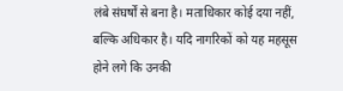लंबे संघर्षों से बना है। मताधिकार कोई दया नहीं, बल्कि अधिकार है। यदि नागरिकों को यह महसूस होने लगे कि उनकी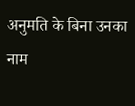अनुमति के बिना उनका नाम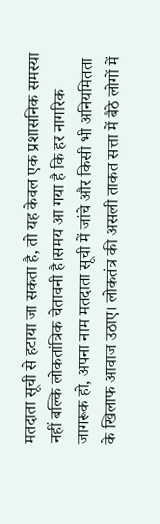मतदाता सूची से हटाया जा सकता है, तो यह केवल एक प्रशासनिक समस्या नहीं बल्कि लोकतांत्रिक चेतावनी है।समय आ गया है कि हर नागरिक जागरूक हो, अपना नाम मतदाता सूची में जांचे और किसी भी अनियमितता के खिलाफ आवाज उठाए। लोकतंत्र की असली ताकत सत्ता में बैठे लोगों में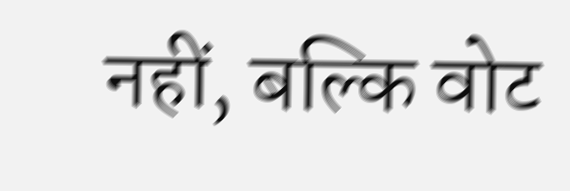नहीं, बल्कि वोट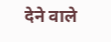देने वाले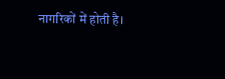नागरिकों में होती है।